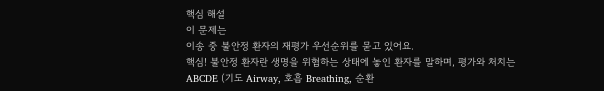핵심 해설
이 문제는
이송 중 불안정 환자의 재평가 우선순위를 묻고 있어요.
핵심! 불안정 환자란 생명을 위협하는 상태에 놓인 환자를 말하며, 평가와 처치는
ABCDE (기도 Airway, 호흡 Breathing, 순환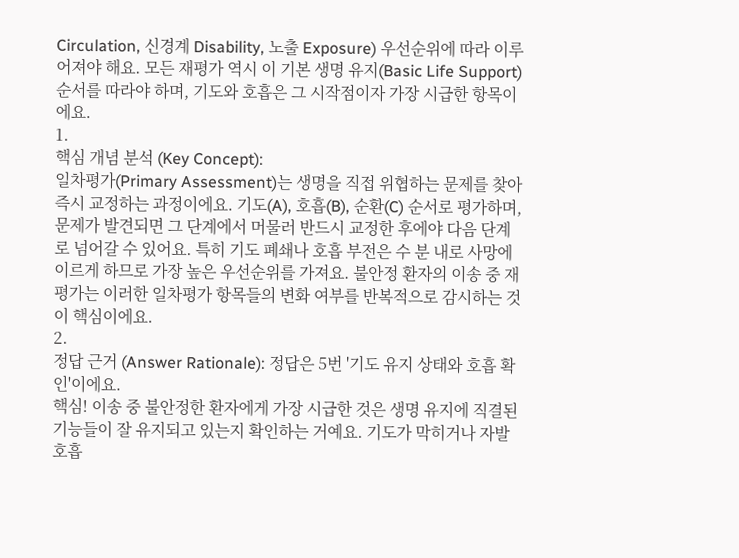Circulation, 신경계 Disability, 노출 Exposure) 우선순위에 따라 이루어져야 해요. 모든 재평가 역시 이 기본 생명 유지(Basic Life Support) 순서를 따라야 하며, 기도와 호흡은 그 시작점이자 가장 시급한 항목이에요.
1.
핵심 개념 분석 (Key Concept):
일차평가(Primary Assessment)는 생명을 직접 위협하는 문제를 찾아 즉시 교정하는 과정이에요. 기도(A), 호흡(B), 순환(C) 순서로 평가하며, 문제가 발견되면 그 단계에서 머물러 반드시 교정한 후에야 다음 단계로 넘어갈 수 있어요. 특히 기도 폐쇄나 호흡 부전은 수 분 내로 사망에 이르게 하므로 가장 높은 우선순위를 가져요. 불안정 환자의 이송 중 재평가는 이러한 일차평가 항목들의 변화 여부를 반복적으로 감시하는 것이 핵심이에요.
2.
정답 근거 (Answer Rationale): 정답은 5번 '기도 유지 상태와 호흡 확인'이에요.
핵심! 이송 중 불안정한 환자에게 가장 시급한 것은 생명 유지에 직결된 기능들이 잘 유지되고 있는지 확인하는 거예요. 기도가 막히거나 자발 호흡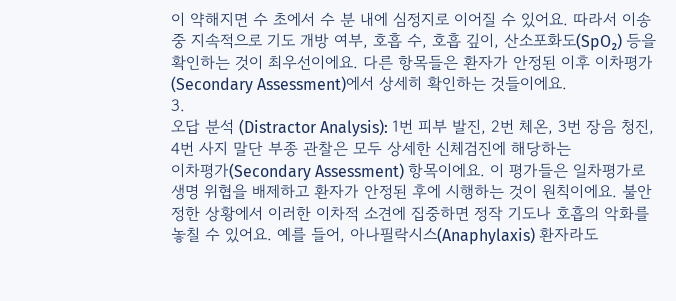이 약해지면 수 초에서 수 분 내에 심정지로 이어질 수 있어요. 따라서 이송 중 지속적으로 기도 개방 여부, 호흡 수, 호흡 깊이, 산소포화도(SpO₂) 등을 확인하는 것이 최우선이에요. 다른 항목들은 환자가 안정된 이후 이차평가(Secondary Assessment)에서 상세히 확인하는 것들이에요.
3.
오답 분석 (Distractor Analysis): 1번 피부 발진, 2번 체온, 3번 장음 청진, 4번 사지 말단 부종 관찰은 모두 상세한 신체검진에 해당하는
이차평가(Secondary Assessment) 항목이에요. 이 평가들은 일차평가로 생명 위협을 배제하고 환자가 안정된 후에 시행하는 것이 원칙이에요. 불안정한 상황에서 이러한 이차적 소견에 집중하면 정작 기도나 호흡의 악화를 놓칠 수 있어요. 예를 들어, 아나필락시스(Anaphylaxis) 환자라도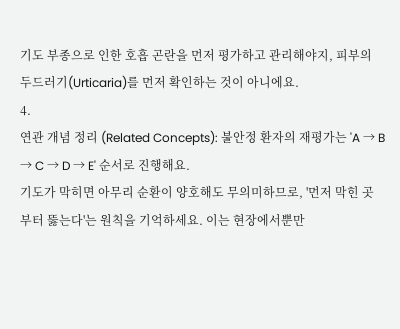기도 부종으로 인한 호흡 곤란을 먼저 평가하고 관리해야지, 피부의 두드러기(Urticaria)를 먼저 확인하는 것이 아니에요.
4.
연관 개념 정리 (Related Concepts): 불안정 환자의 재평가는 'A → B → C → D → E' 순서로 진행해요.
기도가 막히면 아무리 순환이 양호해도 무의미하므로, '먼저 막힌 곳부터 뚫는다'는 원칙을 기억하세요. 이는 현장에서뿐만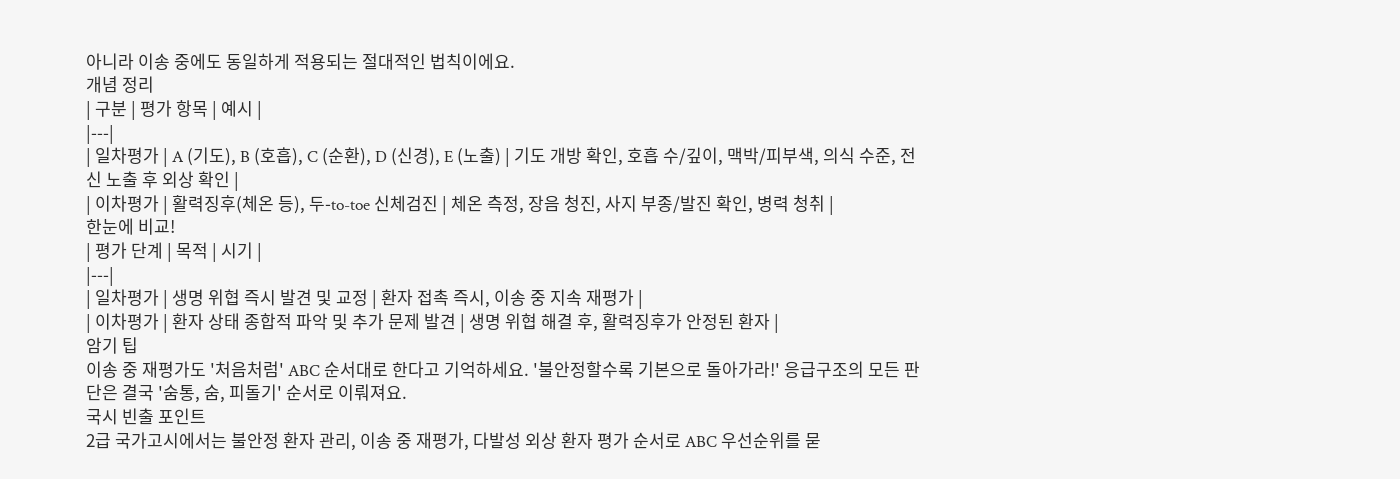아니라 이송 중에도 동일하게 적용되는 절대적인 법칙이에요.
개념 정리
| 구분 | 평가 항목 | 예시 |
|---|
| 일차평가 | A (기도), B (호흡), C (순환), D (신경), E (노출) | 기도 개방 확인, 호흡 수/깊이, 맥박/피부색, 의식 수준, 전신 노출 후 외상 확인 |
| 이차평가 | 활력징후(체온 등), 두-to-toe 신체검진 | 체온 측정, 장음 청진, 사지 부종/발진 확인, 병력 청취 |
한눈에 비교!
| 평가 단계 | 목적 | 시기 |
|---|
| 일차평가 | 생명 위협 즉시 발견 및 교정 | 환자 접촉 즉시, 이송 중 지속 재평가 |
| 이차평가 | 환자 상태 종합적 파악 및 추가 문제 발견 | 생명 위협 해결 후, 활력징후가 안정된 환자 |
암기 팁
이송 중 재평가도 '처음처럼' ABC 순서대로 한다고 기억하세요. '불안정할수록 기본으로 돌아가라!' 응급구조의 모든 판단은 결국 '숨통, 숨, 피돌기' 순서로 이뤄져요.
국시 빈출 포인트
2급 국가고시에서는 불안정 환자 관리, 이송 중 재평가, 다발성 외상 환자 평가 순서로 ABC 우선순위를 묻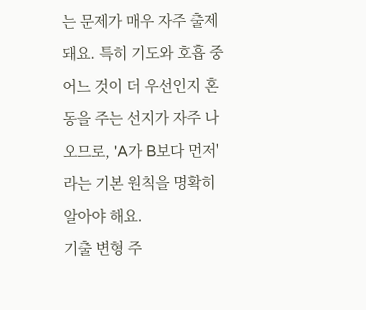는 문제가 매우 자주 출제돼요. 특히 기도와 호흡 중 어느 것이 더 우선인지 혼동을 주는 선지가 자주 나오므로, 'A가 B보다 먼저'라는 기본 원칙을 명확히 알아야 해요.
기출 변형 주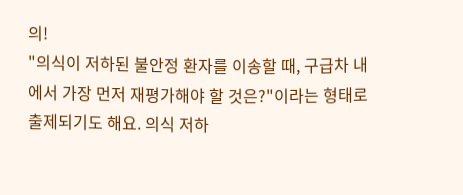의!
"의식이 저하된 불안정 환자를 이송할 때, 구급차 내에서 가장 먼저 재평가해야 할 것은?"이라는 형태로 출제되기도 해요. 의식 저하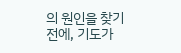의 원인을 찾기 전에, 기도가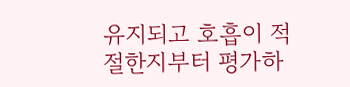유지되고 호흡이 적절한지부터 평가하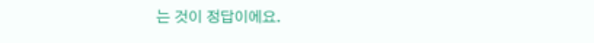는 것이 정답이에요.